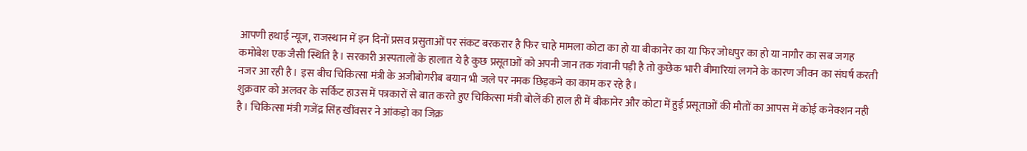आपणी हथाई न्यूज, राजस्थान में इन दिनों प्रसव प्रसुताओं पर संकट बरकरार है फिर चाहे मामला कोटा का हो या बीकानेर का या फिर जोधपुर का हो या नागौर का सब जगह कमोबेश एक जैसी स्थिति है। सरकारी अस्पतालों के हालात ये है कुछ प्रसूताओं को अपनी जान तक गंवानी पड़ी है तो कुछेक भारी बीमारियां लगने के कारण जीवन का संघर्ष करती नजर आ रही है। इस बीच चिकित्सा मंत्री के अजीबोगरीब बयान भी जले पर नमक छिड़कने का काम कर रहे है।
शुक्रवार को अलवर के सर्किट हाउस में पत्रकारों से बात करते हुए चिकित्सा मंत्री बोलें की हाल ही में बीकानेर और कोटा में हुई प्रसूताओं की मौतों का आपस में कोई कनेक्शन नही है। चिकित्सा मंत्री गजेंद्र सिंह खींवसर ने आंकड़ो का जिक्र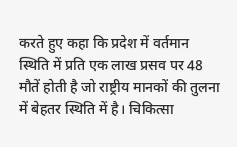करते हुए कहा कि प्रदेश में वर्तमान स्थिति में प्रति एक लाख प्रसव पर 48 मौतें होती है जो राष्ट्रीय मानकों की तुलना में बेहतर स्थिति में है। चिकित्सा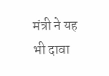मंत्री ने यह भी दावा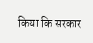किया कि सरकार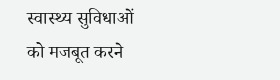स्वास्थ्य सुविधाओं को मजबूत करने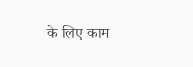के लिए काम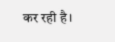कर रही है।